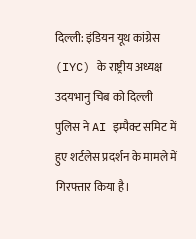दिल्ली: इंडियन यूथ कांग्रेस (IYC) के राष्ट्रीय अध्यक्ष उदयभानु चिब को दिल्ली पुलिस ने AI इम्पैक्ट समिट में हुए शर्टलेस प्रदर्शन के मामले में गिरफ्तार किया है।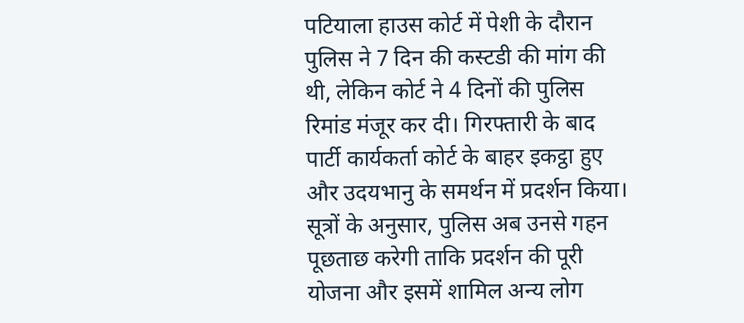पटियाला हाउस कोर्ट में पेशी के दौरान पुलिस ने 7 दिन की कस्टडी की मांग की थी, लेकिन कोर्ट ने 4 दिनों की पुलिस रिमांड मंजूर कर दी। गिरफ्तारी के बाद पार्टी कार्यकर्ता कोर्ट के बाहर इकट्ठा हुए और उदयभानु के समर्थन में प्रदर्शन किया। सूत्रों के अनुसार, पुलिस अब उनसे गहन पूछताछ करेगी ताकि प्रदर्शन की पूरी योजना और इसमें शामिल अन्य लोग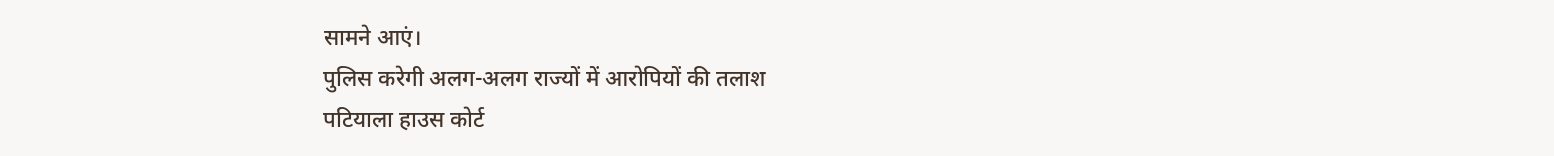सामने आएं।
पुलिस करेगी अलग-अलग राज्यों में आरोपियों की तलाश
पटियाला हाउस कोर्ट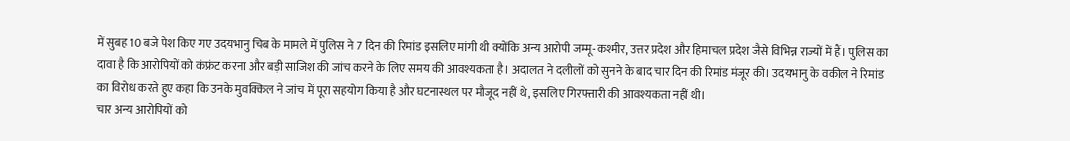में सुबह 10 बजे पेश किए गए उदयभानु चिब के मामले में पुलिस ने 7 दिन की रिमांड इसलिए मांगी थी क्योंकि अन्य आरोपी जम्मू-कश्मीर, उत्तर प्रदेश और हिमाचल प्रदेश जैसे विभिन्न राज्यों में हैं। पुलिस का दावा है कि आरोपियों को कंफ्रंट करना और बड़ी साजिश की जांच करने के लिए समय की आवश्यकता है। अदालत ने दलीलों को सुनने के बाद चार दिन की रिमांड मंजूर की। उदयभानु के वकील ने रिमांड का विरोध करते हुए कहा कि उनके मुवक्किल ने जांच में पूरा सहयोग किया है और घटनास्थल पर मौजूद नहीं थे, इसलिए गिरफ्तारी की आवश्यकता नहीं थी।
चार अन्य आरोपियों को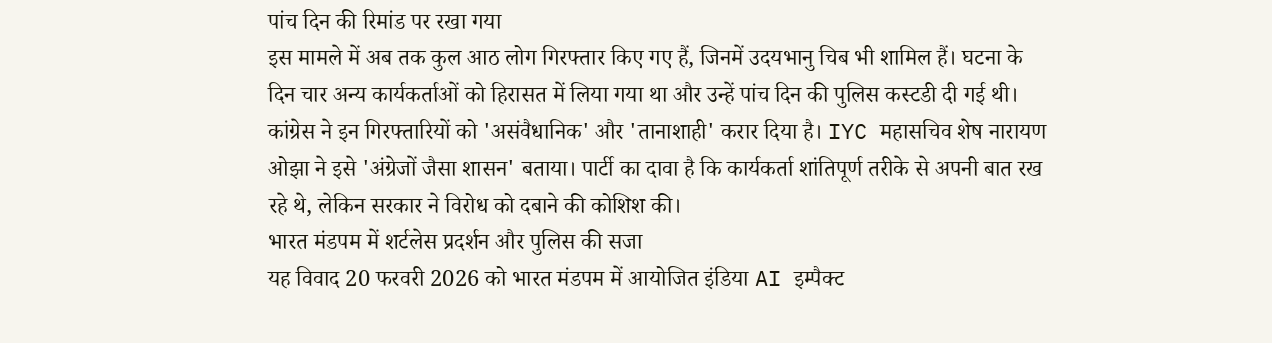पांच दिन की रिमांड पर रखा गया
इस मामले में अब तक कुल आठ लोग गिरफ्तार किए गए हैं, जिनमें उदयभानु चिब भी शामिल हैं। घटना के दिन चार अन्य कार्यकर्ताओं को हिरासत में लिया गया था और उन्हें पांच दिन की पुलिस कस्टडी दी गई थी। कांग्रेस ने इन गिरफ्तारियों को 'असंवैधानिक' और 'तानाशाही' करार दिया है। IYC महासचिव शेष नारायण ओझा ने इसे 'अंग्रेजों जैसा शासन' बताया। पार्टी का दावा है कि कार्यकर्ता शांतिपूर्ण तरीके से अपनी बात रख रहे थे, लेकिन सरकार ने विरोध को दबाने की कोशिश की।
भारत मंडपम में शर्टलेस प्रदर्शन और पुलिस की सजा
यह विवाद 20 फरवरी 2026 को भारत मंडपम में आयोजित इंडिया AI इम्पैक्ट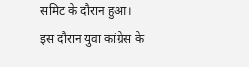समिट के दौरान हुआ। इस दौरान युवा कांग्रेस के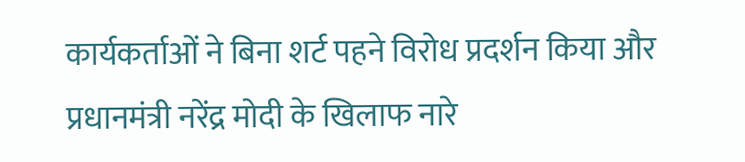कार्यकर्ताओं ने बिना शर्ट पहने विरोध प्रदर्शन किया और प्रधानमंत्री नरेंद्र मोदी के खिलाफ नारे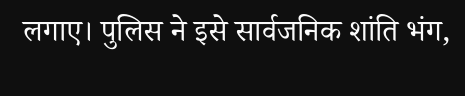लगाए। पुलिस ने इसे सार्वजनिक शांति भंग,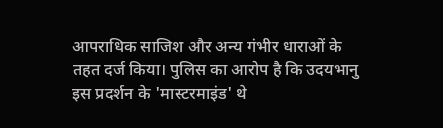आपराधिक साजिश और अन्य गंभीर धाराओं के तहत दर्ज किया। पुलिस का आरोप है कि उदयभानु इस प्रदर्शन के 'मास्टरमाइंड' थे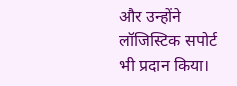और उन्होंने लॉजिस्टिक सपोर्ट भी प्रदान किया।